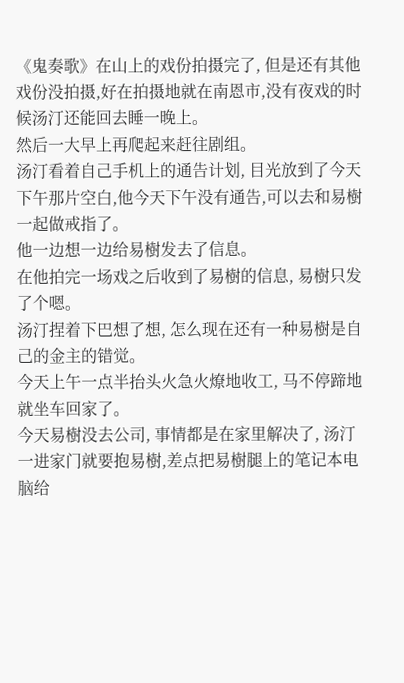《鬼奏歌》在山上的戏份拍摄完了, 但是还有其他戏份没拍摄,好在拍摄地就在南恩市,没有夜戏的时候汤汀还能回去睡一晚上。
然后一大早上再爬起来赶往剧组。
汤汀看着自己手机上的通告计划, 目光放到了今天下午那片空白,他今天下午没有通告,可以去和易樹一起做戒指了。
他一边想一边给易樹发去了信息。
在他拍完一场戏之后收到了易樹的信息, 易樹只发了个嗯。
汤汀捏着下巴想了想, 怎么现在还有一种易樹是自己的金主的错觉。
今天上午一点半抬头火急火燎地收工, 马不停蹄地就坐车回家了。
今天易樹没去公司, 事情都是在家里解决了, 汤汀一进家门就要抱易樹,差点把易樹腿上的笔记本电脑给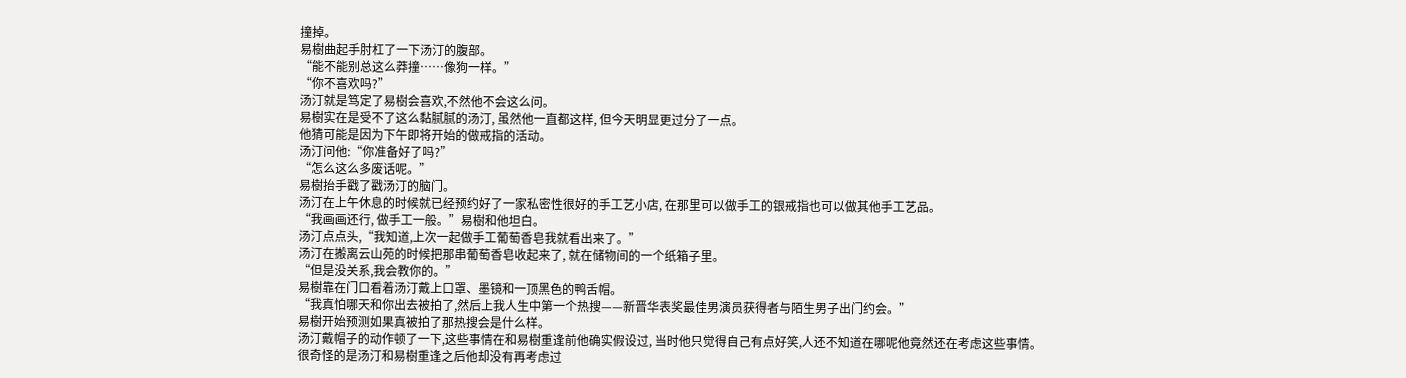撞掉。
易樹曲起手肘杠了一下汤汀的腹部。
“能不能别总这么莽撞……像狗一样。”
“你不喜欢吗?”
汤汀就是笃定了易樹会喜欢,不然他不会这么问。
易樹实在是受不了这么黏腻腻的汤汀, 虽然他一直都这样, 但今天明显更过分了一点。
他猜可能是因为下午即将开始的做戒指的活动。
汤汀问他:“你准备好了吗?”
“怎么这么多废话呢。”
易樹抬手戳了戳汤汀的脑门。
汤汀在上午休息的时候就已经预约好了一家私密性很好的手工艺小店, 在那里可以做手工的银戒指也可以做其他手工艺品。
“我画画还行, 做手工一般。”易樹和他坦白。
汤汀点点头,“我知道,上次一起做手工葡萄香皂我就看出来了。”
汤汀在搬离云山苑的时候把那串葡萄香皂收起来了, 就在储物间的一个纸箱子里。
“但是没关系,我会教你的。”
易樹靠在门口看着汤汀戴上口罩、墨镜和一顶黑色的鸭舌帽。
“我真怕哪天和你出去被拍了,然后上我人生中第一个热搜——新晋华表奖最佳男演员获得者与陌生男子出门约会。”
易樹开始预测如果真被拍了那热搜会是什么样。
汤汀戴帽子的动作顿了一下,这些事情在和易樹重逢前他确实假设过, 当时他只觉得自己有点好笑,人还不知道在哪呢他竟然还在考虑这些事情。
很奇怪的是汤汀和易樹重逢之后他却没有再考虑过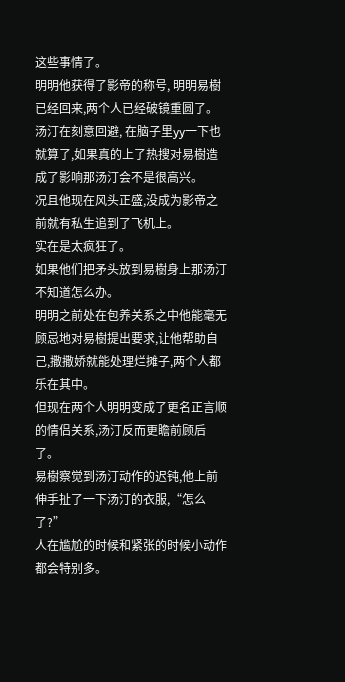这些事情了。
明明他获得了影帝的称号, 明明易樹已经回来,两个人已经破镜重圆了。
汤汀在刻意回避, 在脑子里yy一下也就算了,如果真的上了热搜对易樹造成了影响那汤汀会不是很高兴。
况且他现在风头正盛,没成为影帝之前就有私生追到了飞机上。
实在是太疯狂了。
如果他们把矛头放到易樹身上那汤汀不知道怎么办。
明明之前处在包养关系之中他能毫无顾忌地对易樹提出要求,让他帮助自己,撒撒娇就能处理烂摊子,两个人都乐在其中。
但现在两个人明明变成了更名正言顺的情侣关系,汤汀反而更瞻前顾后了。
易樹察觉到汤汀动作的迟钝,他上前伸手扯了一下汤汀的衣服,“怎么了?”
人在尴尬的时候和紧张的时候小动作都会特别多。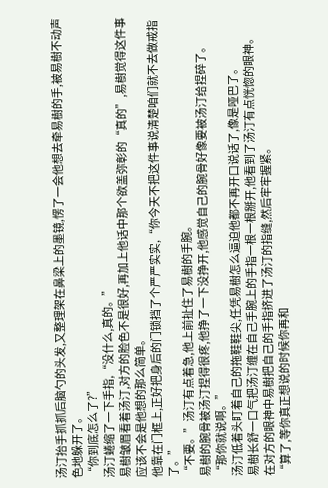汤汀抬手抓抓后脑勺的头发,又整理架在鼻梁上的墨镜,愣了一会他想去牵易樹的手,被易樹不动声色地躲开了。
“你到底怎么了?”
汤汀蜷缩了一下手指,“没什么,真的。”
易樹皱眉看着汤汀,对方的脸色不是很好,再加上他话中那个欲盖弥彰的“真的”,易樹觉得这件事应该不会是他想的那么简单。
他靠在门框上,正好把身后的门锁挡了个严严实实,“你今天不把这件事说清楚咱们就不去做戒指了。”
“不要。”汤汀有点着急,他上前扯住了易樹的手腕。
易樹的腕骨被汤汀捏得很疼,他挣了一下没挣开,他感觉自己的腕骨好像要被汤汀给捏碎了。
“那你就说啊。”
汤汀低着头盯着自己的拖鞋鞋尖,任凭易樹怎么逼迫他都不再开口说话了,像是哑巴了。
易樹长舒一口气把汤汀缠在自己手腕上的手指一根一根掰开,他看到了汤汀有点恍惚的眼神。
在对方的眼神中易樹把自己的手指挤进了汤汀的指缝,然后牢牢握紧。
“算了,等你真正想说的时候你再和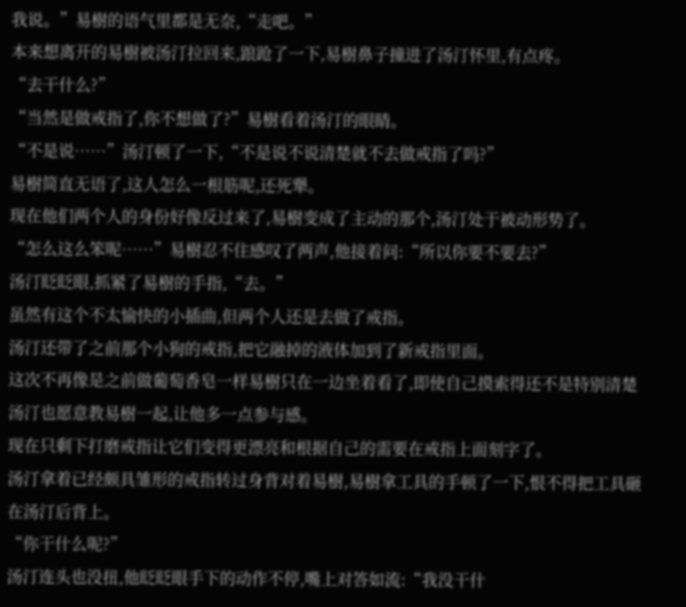我说。”易樹的语气里都是无奈,“走吧。”
本来想离开的易樹被汤汀拉回来,踉跄了一下,易樹鼻子撞进了汤汀怀里,有点疼。
“去干什么?”
“当然是做戒指了,你不想做了?”易樹看着汤汀的眼睛。
“不是说……”汤汀顿了一下,“不是说不说清楚就不去做戒指了吗?”
易樹简直无语了,这人怎么一根筋呢,还死犟。
现在他们两个人的身份好像反过来了,易樹变成了主动的那个,汤汀处于被动形势了。
“怎么这么笨呢……”易樹忍不住感叹了两声,他接着问:“所以你要不要去?”
汤汀眨眨眼,抓紧了易樹的手指,“去。”
虽然有这个不太愉快的小插曲,但两个人还是去做了戒指。
汤汀还带了之前那个小狗的戒指,把它融掉的液体加到了新戒指里面。
这次不再像是之前做葡萄香皂一样易樹只在一边坐着看了,即使自己摸索得还不是特别清楚汤汀也愿意教易樹一起,让他多一点参与感。
现在只剩下打磨戒指让它们变得更漂亮和根据自己的需要在戒指上面刻字了。
汤汀拿着已经颇具雏形的戒指转过身背对着易樹,易樹拿工具的手顿了一下,恨不得把工具砸在汤汀后背上。
“你干什么呢?”
汤汀连头也没扭,他眨眨眼手下的动作不停,嘴上对答如流:“我没干什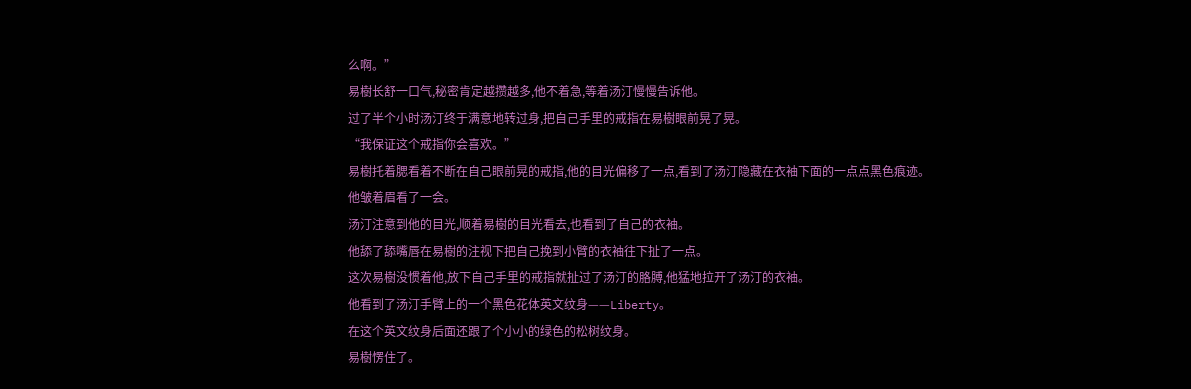么啊。”
易樹长舒一口气,秘密肯定越攒越多,他不着急,等着汤汀慢慢告诉他。
过了半个小时汤汀终于满意地转过身,把自己手里的戒指在易樹眼前晃了晃。
“我保证这个戒指你会喜欢。”
易樹托着腮看着不断在自己眼前晃的戒指,他的目光偏移了一点,看到了汤汀隐藏在衣袖下面的一点点黑色痕迹。
他皱着眉看了一会。
汤汀注意到他的目光,顺着易樹的目光看去,也看到了自己的衣袖。
他舔了舔嘴唇在易樹的注视下把自己挽到小臂的衣袖往下扯了一点。
这次易樹没惯着他,放下自己手里的戒指就扯过了汤汀的胳膊,他猛地拉开了汤汀的衣袖。
他看到了汤汀手臂上的一个黑色花体英文纹身——Liberty。
在这个英文纹身后面还跟了个小小的绿色的松树纹身。
易樹愣住了。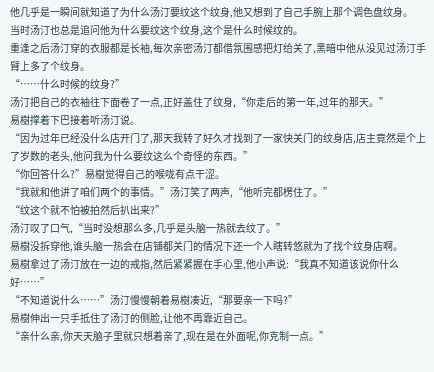他几乎是一瞬间就知道了为什么汤汀要纹这个纹身,他又想到了自己手腕上那个调色盘纹身。
当时汤汀也总是追问他为什么要纹这个纹身,这个是什么时候纹的。
重逢之后汤汀穿的衣服都是长袖,每次亲密汤汀都借氛围感把灯给关了,黑暗中他从没见过汤汀手臂上多了个纹身。
“……什么时候的纹身?”
汤汀把自己的衣袖往下面卷了一点,正好盖住了纹身,“你走后的第一年,过年的那天。”
易樹撑着下巴接着听汤汀说。
“因为过年已经没什么店开门了,那天我转了好久才找到了一家快关门的纹身店,店主竟然是个上了岁数的老头,他问我为什么要纹这么个奇怪的东西。”
“你回答什么?”易樹觉得自己的喉咙有点干涩。
“我就和他讲了咱们两个的事情。”汤汀笑了两声,“他听完都楞住了。”
“纹这个就不怕被拍然后扒出来?”
汤汀叹了口气,“当时没想那么多,几乎是头脑一热就去纹了。”
易樹没拆穿他,谁头脑一热会在店铺都关门的情况下还一个人瞎转悠就为了找个纹身店啊。
易樹拿过了汤汀放在一边的戒指,然后紧紧握在手心里,他小声说:“我真不知道该说你什么好……”
“不知道说什么……”汤汀慢慢朝着易樹凑近,“那要亲一下吗?”
易樹伸出一只手抵住了汤汀的侧脸,让他不再靠近自己。
“亲什么亲,你天天脑子里就只想着亲了,现在是在外面呢,你克制一点。”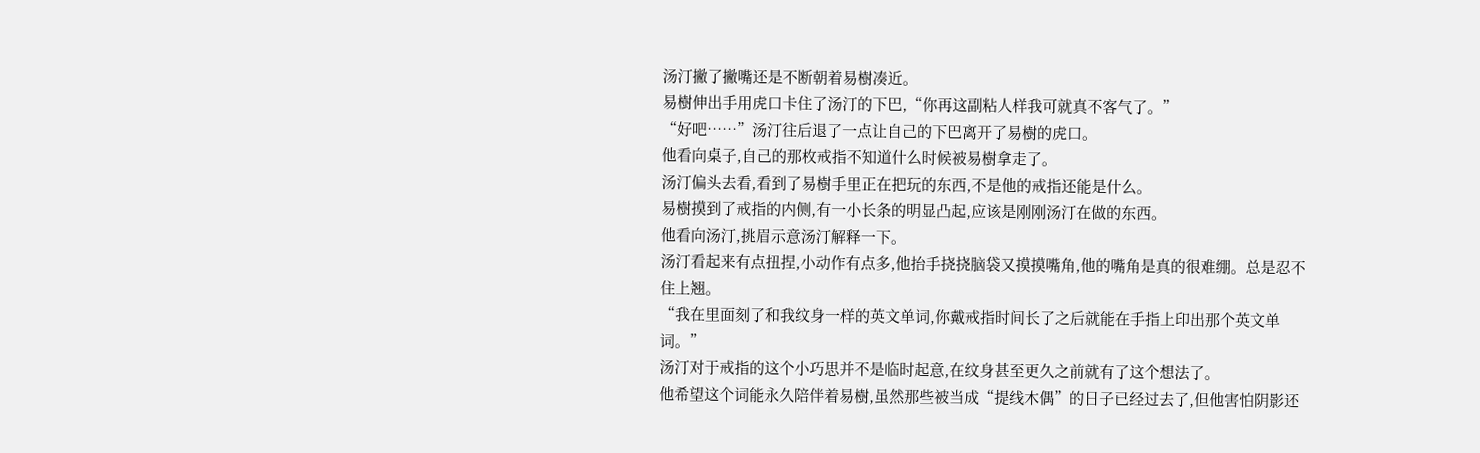汤汀撇了撇嘴还是不断朝着易樹凑近。
易樹伸出手用虎口卡住了汤汀的下巴,“你再这副粘人样我可就真不客气了。”
“好吧……”汤汀往后退了一点让自己的下巴离开了易樹的虎口。
他看向桌子,自己的那枚戒指不知道什么时候被易樹拿走了。
汤汀偏头去看,看到了易樹手里正在把玩的东西,不是他的戒指还能是什么。
易樹摸到了戒指的内侧,有一小长条的明显凸起,应该是刚刚汤汀在做的东西。
他看向汤汀,挑眉示意汤汀解释一下。
汤汀看起来有点扭捏,小动作有点多,他抬手挠挠脑袋又摸摸嘴角,他的嘴角是真的很难绷。总是忍不住上翘。
“我在里面刻了和我纹身一样的英文单词,你戴戒指时间长了之后就能在手指上印出那个英文单词。”
汤汀对于戒指的这个小巧思并不是临时起意,在纹身甚至更久之前就有了这个想法了。
他希望这个词能永久陪伴着易樹,虽然那些被当成“提线木偶”的日子已经过去了,但他害怕阴影还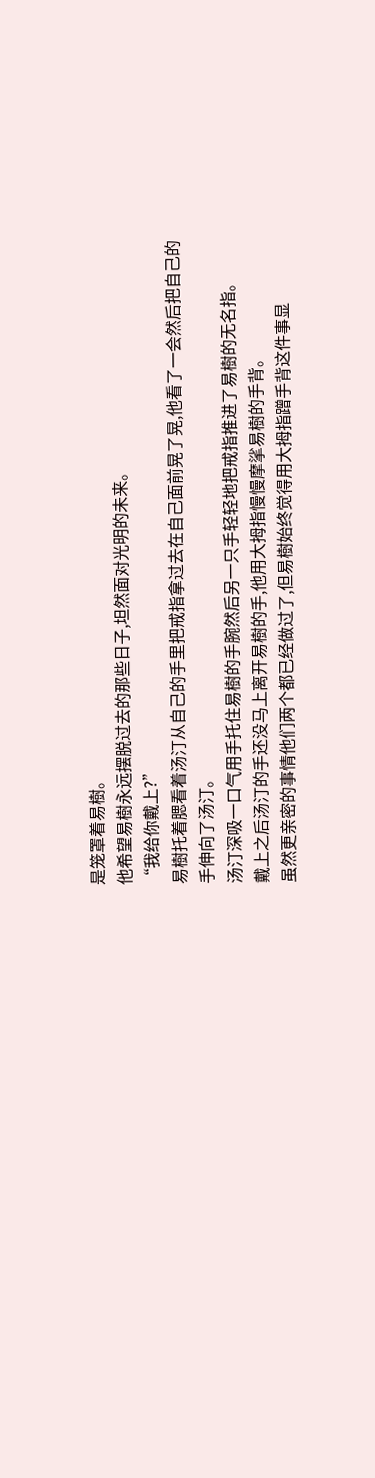是笼罩着易樹。
他希望易樹永远摆脱过去的那些日子,坦然面对光明的未来。
“我给你戴上?”
易樹托着腮看着汤汀从自己的手里把戒指拿过去在自己面前晃了晃,他看了一会然后把自己的手伸向了汤汀。
汤汀深吸一口气用手托住易樹的手腕然后另一只手轻轻地把戒指推进了易樹的无名指。
戴上之后汤汀的手还没马上离开易樹的手,他用大拇指慢慢摩挲易樹的手背。
虽然更亲密的事情他们两个都已经做过了,但易樹始终觉得用大拇指蹭手背这件事显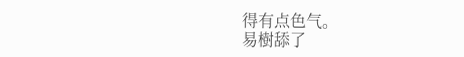得有点色气。
易樹舔了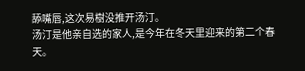舔嘴唇,这次易樹没推开汤汀。
汤汀是他亲自选的家人,是今年在冬天里迎来的第二个春天。